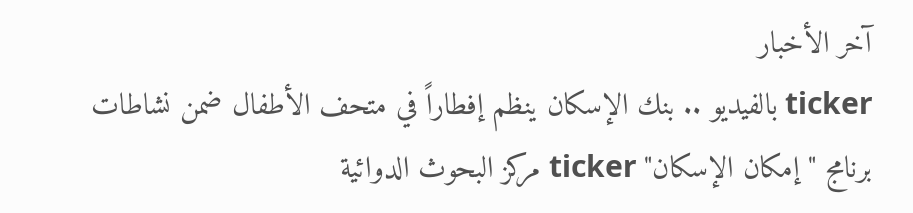آخر الأخبار
ticker بالفيديو .. بنك الإسكان ينظم إفطاراً في متحف الأطفال ضمن نشاطات برنامج "إمكان الإسكان" ticker مركز البحوث الدوائية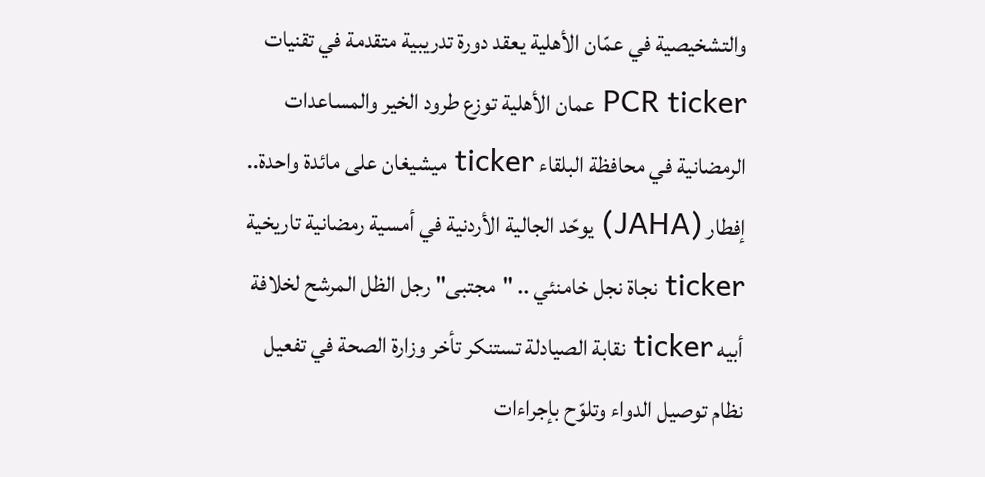والتشخيصية في عمّان الأهلية يعقد دورة تدريبية متقدمة في تقنيات PCR ticker عمان الأهلية توزع طرود الخير والمساعدات الرمضانية في محافظة البلقاء ticker ميشيغان على مائدة واحدة.. إفطار (JAHA) يوحّد الجالية الأردنية في أمسية رمضانية تاريخية ticker نجاة نجل خامنئي .. "مجتبى" رجل الظل المرشح لخلافة أبيه ticker نقابة الصيادلة تستنكر تأخر وزارة الصحة في تفعيل نظام توصيل الدواء وتلوّح بإجراءات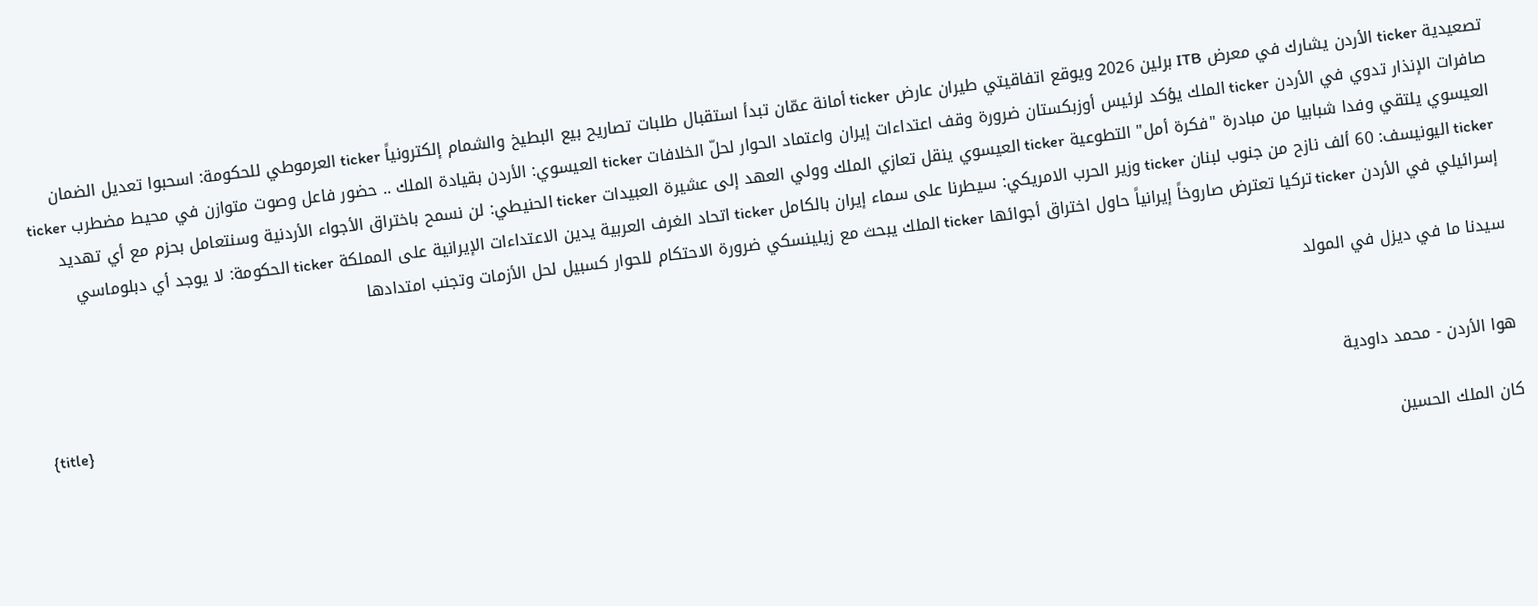تصعيدية ticker الأردن يشارك في معرض ITB برلين 2026 ويوقع اتفاقيتي طيران عارض ticker أمانة عمّان تبدأ استقبال طلبات تصاريح بيع البطيخ والشمام إلكترونياً ticker العرموطي للحكومة: اسحبوا تعديل الضمان صافرات الإنذار تدوي في الأردن ticker الملك يؤكد لرئيس أوزبكستان ضرورة وقف اعتداءات إيران واعتماد الحوار لحلّ الخلافات ticker العيسوي: الأردن بقيادة الملك .. حضور فاعل وصوت متوازن في محيط مضطرب ticker العيسوي يلتقي وفدا شبابيا من مبادرة "فكرة أمل" التطوعية ticker العيسوي ينقل تعازي الملك وولي العهد إلى عشيرة العبيدات ticker الحنيطي: لن نسمح باختراق الأجواء الأردنية وسنتعامل بحزم مع أي تهديد ticker اليونيسف: 60 ألف نازح من جنوب لبنان ticker وزير الحرب الامريكي: سيطرنا على سماء إيران بالكامل ticker اتحاد الغرف العربية يدين الاعتداءات الإيرانية على المملكة ticker الحكومة: لا يوجد أي دبلوماسي إسرائيلي في الأردن ticker تركيا تعترض صاروخاً إيرانياً حاول اختراق أجوائها ticker الملك يبحث مع زيلينسكي ضرورة الاحتكام للحوار كسبيل لحل الأزمات وتجنب امتدادها

سيدنا ما في ديزل في المولد

{title}
هوا الأردن - محمد داودية

كان الملك الحسين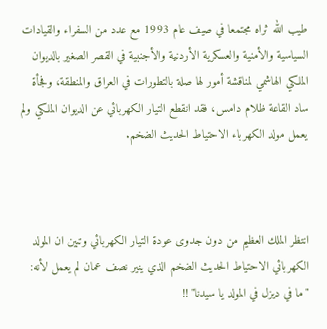طيب الله ثراه مجتمعا في صيف عام 1993 مع عدد من السفراء والقيادات السياسية والأمنية والعسكرية الأردنية والأجنبية في القصر الصغير بالديوان الملكي الهاشمي لمناقشة أمور لها صلة بالتطورات في العراق والمنطقة، وفجأة ساد القاعة ظلام دامس، فقد انقطع التيار الكهربائي عن الديوان الملكي ولم يعمل مولد الكهرباء الاحتياط الحديث الضخم.



انتظر الملك العظيم من دون جدوى عودة التيار الكهربائي وتبين ان المولد الكهربائي الاحتياط الحديث الضخم الذي ينير نصف عمان لم يعمل لأنه: "ما في ديزل في المولد يا سيدنا" !!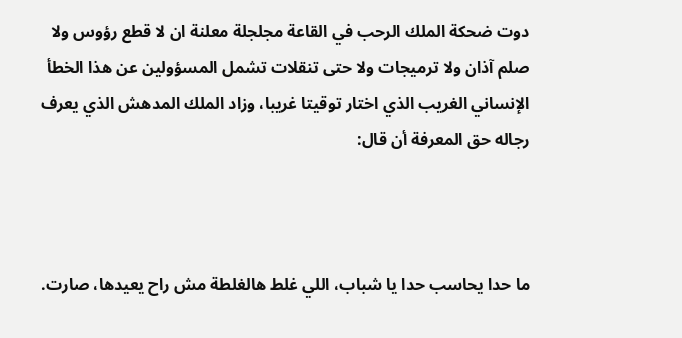دوت ضحكة الملك الرحب في القاعة مجلجلة معلنة ان لا قطع رؤوس ولا صلم آذان ولا ترميجات ولا حتى تنقلات تشمل المسؤولين عن هذا الخطأ الإنساني الغريب الذي اختار توقيتا غريبا، وزاد الملك المدهش الذي يعرف رجاله حق المعرفة أن قال:



ما حدا يحاسب حدا يا شباب، اللي غلط هالغلطة مش راح يعيدها، صارت.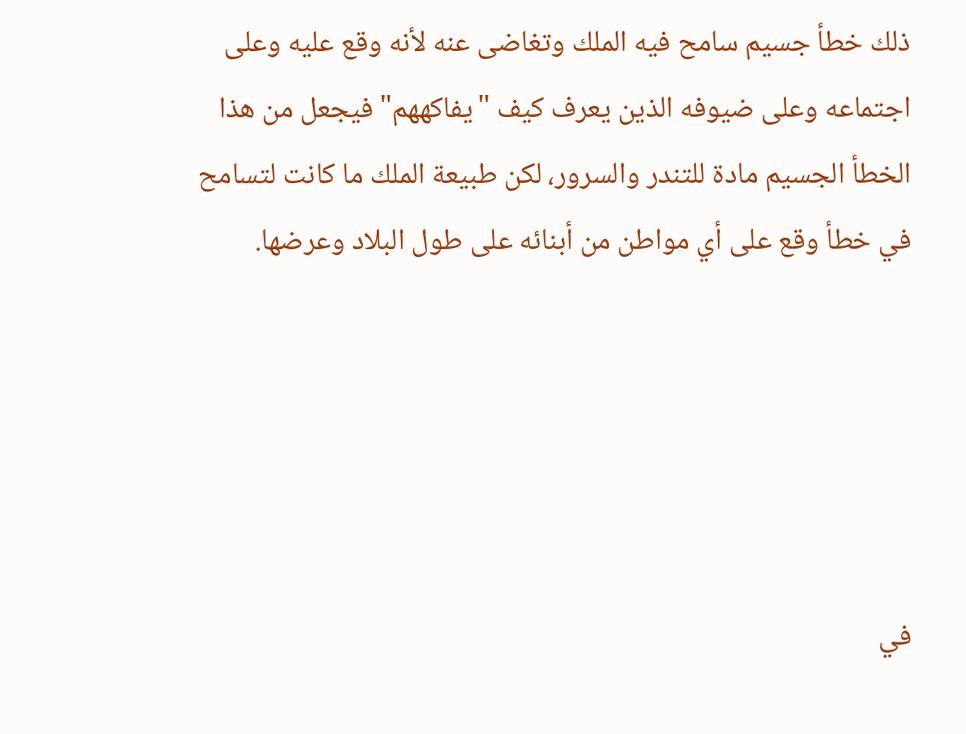ذلك خطأ جسيم سامح فيه الملك وتغاضى عنه لأنه وقع عليه وعلى اجتماعه وعلى ضيوفه الذين يعرف كيف "يفاكههم" فيجعل من هذا الخطأ الجسيم مادة للتندر والسرور، لكن طبيعة الملك ما كانت لتسامح في خطأ وقع على أي مواطن من أبنائه على طول البلاد وعرضها.





في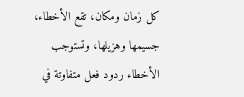كل زمان ومكان، تقع الأخطاء، جسيمها وهزيلها، وتستوجب الأخطاء ردود فعل متفاوتة في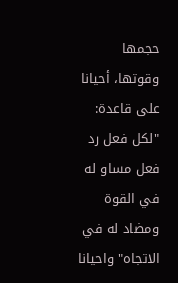حجمها وقوتها، أحيانا على قاعدة: "لكل فعل رد فعل مساو له في القوة ومضاد له في الاتجاه" واحيانا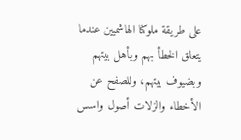على طريقة ملوكنا الهاشميين عندما يتعلق الخطأ بهم وبأهل بيتهم وبضيوف بيتهم، وللصفح عن الأخطاء والزلات أصول واسس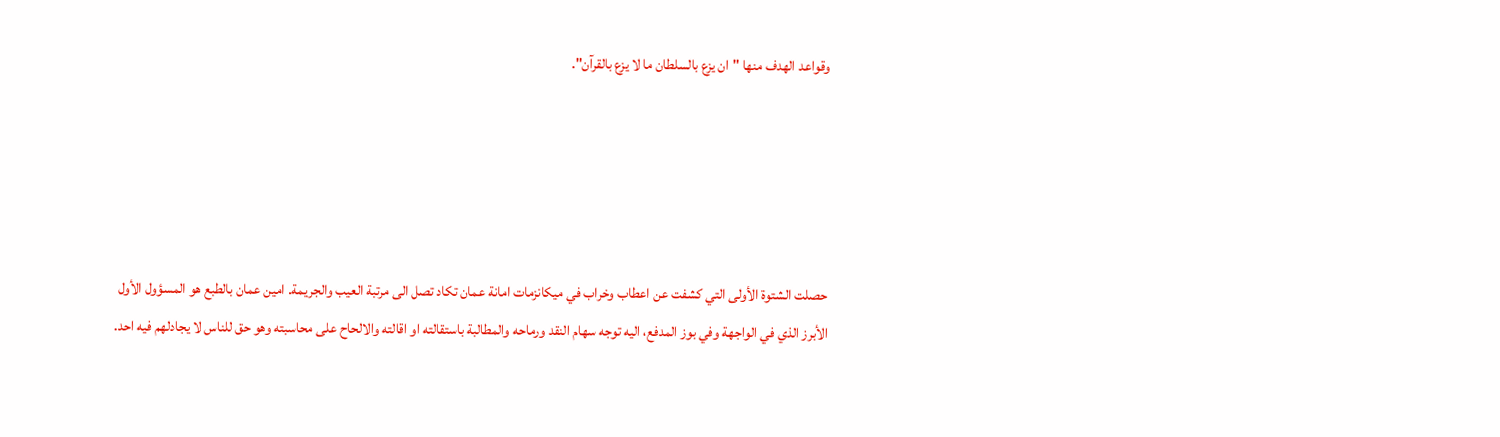وقواعد الهدف منها "ان يزع بالسلطان ما لا يزع بالقرآن".





حصلت الشتوة الأولى التي كشفت عن اعطاب وخراب في ميكانزمات امانة عمان تكاد تصل الى مرتبة العيب والجريمة. امين عمان بالطبع هو المسؤول الأول الأبرز الذي في الواجهة وفي بوز المدفع، اليه توجه سهام النقد ورماحه والمطالبة باستقالته او اقالته والالحاح على محاسبته وهو حق للناس لا يجادلهم فيه احد.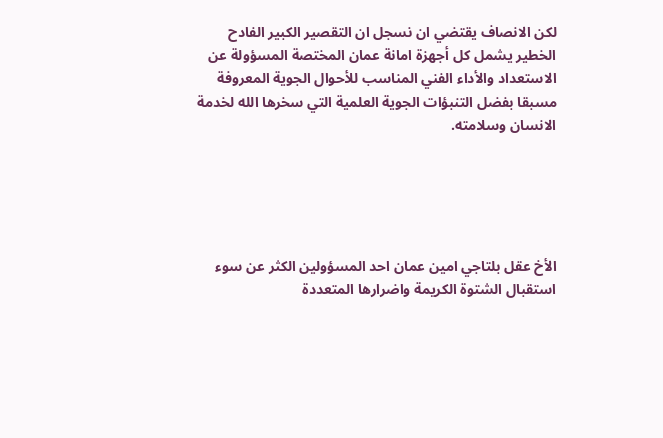لكن الانصاف يقتضي ان نسجل ان التقصير الكبير الفادح الخطير يشمل كل أجهزة امانة عمان المختصة المسؤولة عن الاستعداد والأداء الفني المناسب للأحوال الجوية المعروفة مسبقا بفضل التنبؤات الجوية العلمية التي سخرها الله لخدمة الانسان وسلامته.





الأخ عقل بلتاجي امين عمان احد المسؤولين الكثر عن سوء استقبال الشتوة الكريمة واضرارها المتعددة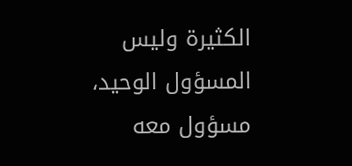الكثيرة وليس المسؤول الوحيد، مسؤول معه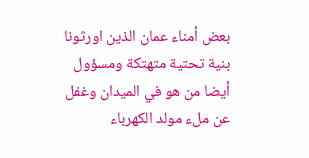بعض أمناء عمان الذين اورثونا بنية تحتية متهتكة ومسؤول أيضا من هو في الميدان وغفل عن ملء مولد الكهرباء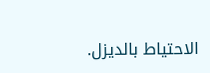الاحتياط بالديزل.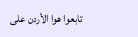تابعوا هوا الأردن على